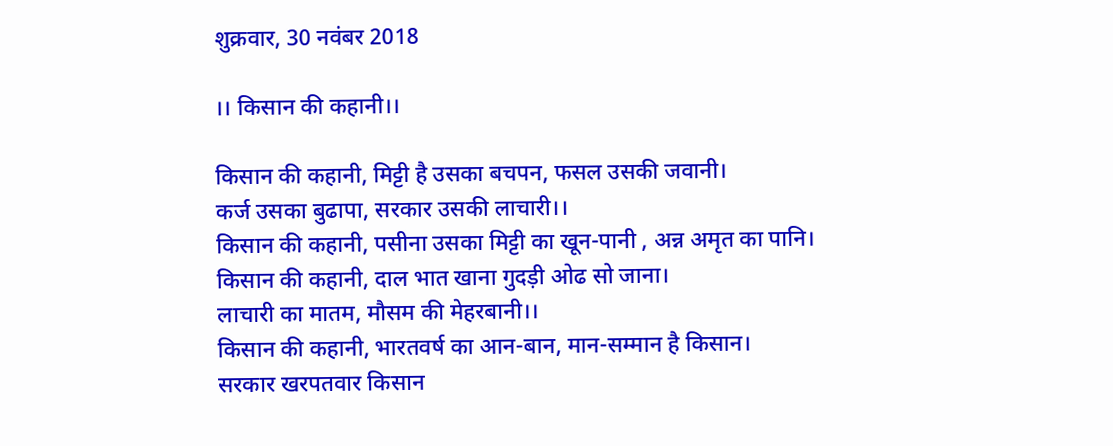शुक्रवार, 30 नवंबर 2018

।। किसान की कहानी।।

किसान की कहानी, मिट्टी है उसका बचपन, फसल उसकी जवानी।
कर्ज उसका बुढापा, सरकार उसकी लाचारी।।
किसान की कहानी, पसीना उसका मिट्टी का खून-पानी , अन्न अमृत का पानि।
किसान की कहानी, दाल भात खाना गुदड़ी ओढ सो जाना।
लाचारी का मातम, मौसम की मेहरबानी।।
किसान की कहानी, भारतवर्ष का आन-बान, मान-सम्मान है किसान।
सरकार खरपतवार किसान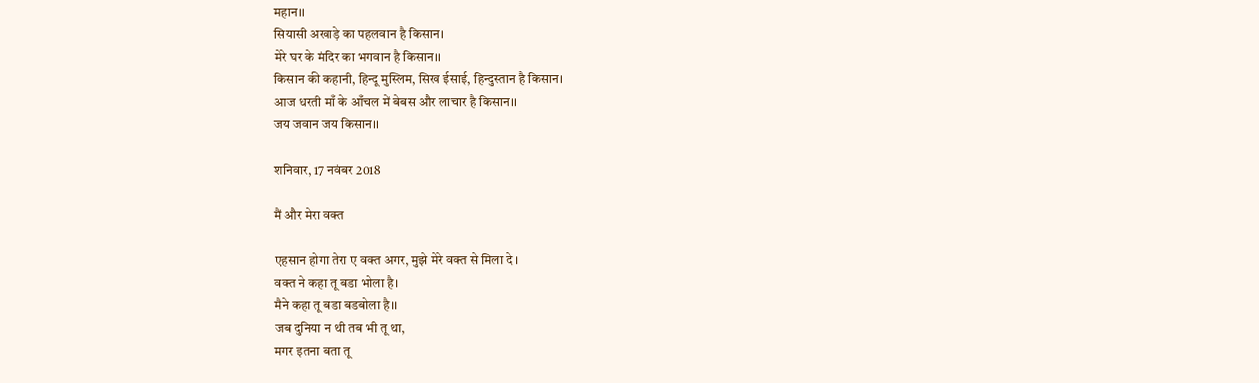महान।।
सियासी अखाड़े का पहलवान है किसान।
मेरे घर के मंदिर का भगवान है किसान।।
किसान की कहानी, हिन्दू मुस्लिम, सिख ईसाई, हिन्दुस्तान है किसान।
आज धरती माँ के आँचल में बेबस और लाचार है किसान।।
जय जवान जय किसान।।

शनिवार, 17 नवंबर 2018

मैं और मेरा वक्त

एहसान होगा तेरा ए वक्त अगर, मुझे मेरे वक्त से मिला दे ।
वक्त ने कहा तू बडा भोला है।
मैने कहा तू बडा बडबोला है।।
जब दुनिया न थी तब भी तू था,
मगर इतना बता तू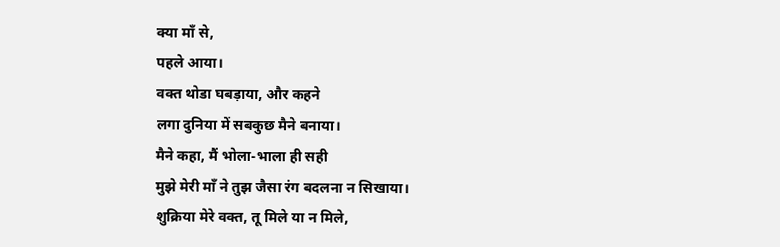क्या माँ से,
पहले आया।
वक्त थोडा घबड़ाया, और कहने
लगा दुनिया में सबकुछ मैने बनाया।
मैने कहा, मैं भोला-भाला ही सही
मुझे मेरी माँ ने तुझ जैसा रंग बदलना न सिखाया।
शुक्रिया मेरे वक्त, तू मिले या न मिले,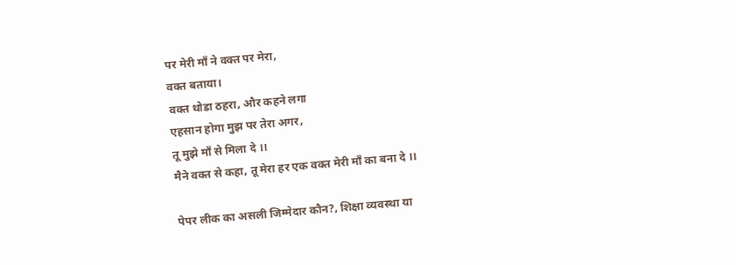पर मेरी माँ ने वक्त पर मेरा,
वक्त बताया।
वक्त थोडा ठहरा, और कहने लगा
एहसान होगा मुझ पर तेरा अगर,
तू मुझे माँ से मिला दे ।।
मैने वक्त से कहा, तू मेरा हर एक वक्त मेरी माँ का बना दे ।।

पेपर लीक का असली जिम्मेदार कौन?, शिक्षा व्यवस्था या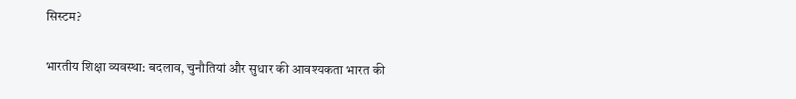सिस्टम?

भारतीय शिक्षा व्यवस्था: बदलाव, चुनौतियां और सुधार की आवश्यकता भारत की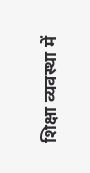शिक्षा व्यवस्था में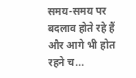समय-समय पर बदलाव होते रहे हैं और आगे भी होत रहने च...